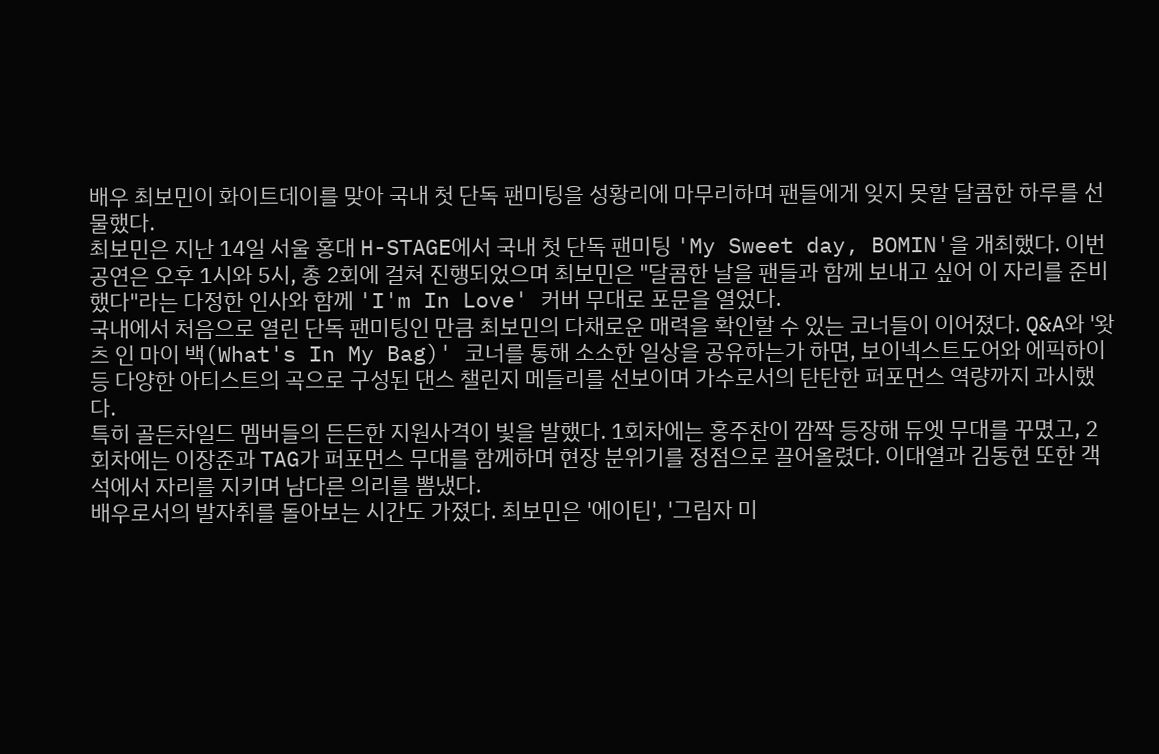배우 최보민이 화이트데이를 맞아 국내 첫 단독 팬미팅을 성황리에 마무리하며 팬들에게 잊지 못할 달콤한 하루를 선물했다.
최보민은 지난 14일 서울 홍대 H-STAGE에서 국내 첫 단독 팬미팅 'My Sweet day, BOMIN'을 개최했다. 이번 공연은 오후 1시와 5시, 총 2회에 걸쳐 진행되었으며 최보민은 "달콤한 날을 팬들과 함께 보내고 싶어 이 자리를 준비했다"라는 다정한 인사와 함께 'I'm In Love' 커버 무대로 포문을 열었다.
국내에서 처음으로 열린 단독 팬미팅인 만큼 최보민의 다채로운 매력을 확인할 수 있는 코너들이 이어졌다. Q&A와 '왓츠 인 마이 백(What's In My Bag)' 코너를 통해 소소한 일상을 공유하는가 하면, 보이넥스트도어와 에픽하이 등 다양한 아티스트의 곡으로 구성된 댄스 챌린지 메들리를 선보이며 가수로서의 탄탄한 퍼포먼스 역량까지 과시했다.
특히 골든차일드 멤버들의 든든한 지원사격이 빛을 발했다. 1회차에는 홍주찬이 깜짝 등장해 듀엣 무대를 꾸몄고, 2회차에는 이장준과 TAG가 퍼포먼스 무대를 함께하며 현장 분위기를 정점으로 끌어올렸다. 이대열과 김동현 또한 객석에서 자리를 지키며 남다른 의리를 뽐냈다.
배우로서의 발자취를 돌아보는 시간도 가졌다. 최보민은 '에이틴', '그림자 미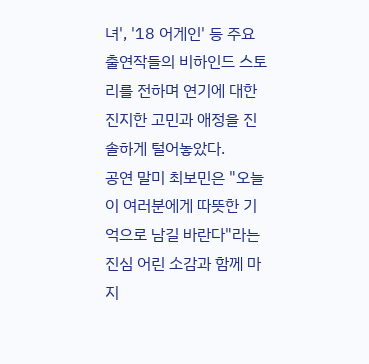녀', '18 어게인' 등 주요 출연작들의 비하인드 스토리를 전하며 연기에 대한 진지한 고민과 애정을 진솔하게 털어놓았다.
공연 말미 최보민은 "오늘이 여러분에게 따뜻한 기억으로 남길 바란다"라는 진심 어린 소감과 함께 마지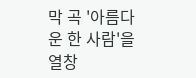막 곡 '아름다운 한 사람'을 열창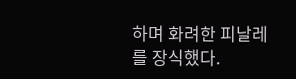하며 화려한 피날레를 장식했다.